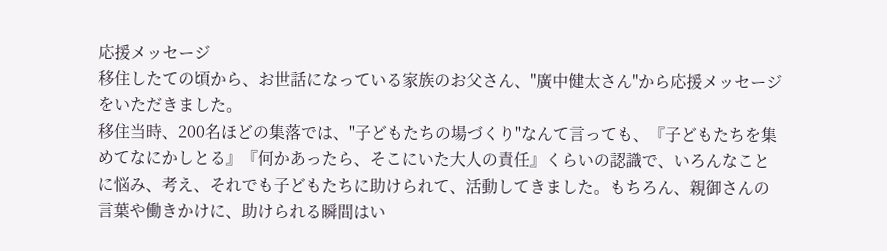応援メッセージ
移住したての頃から、お世話になっている家族のお父さん、"廣中健太さん"から応援メッセージをいただきました。
移住当時、200名ほどの集落では、"子どもたちの場づくり"なんて言っても、『子どもたちを集めてなにかしとる』『何かあったら、そこにいた大人の責任』くらいの認識で、いろんなことに悩み、考え、それでも子どもたちに助けられて、活動してきました。もちろん、親御さんの言葉や働きかけに、助けられる瞬間はい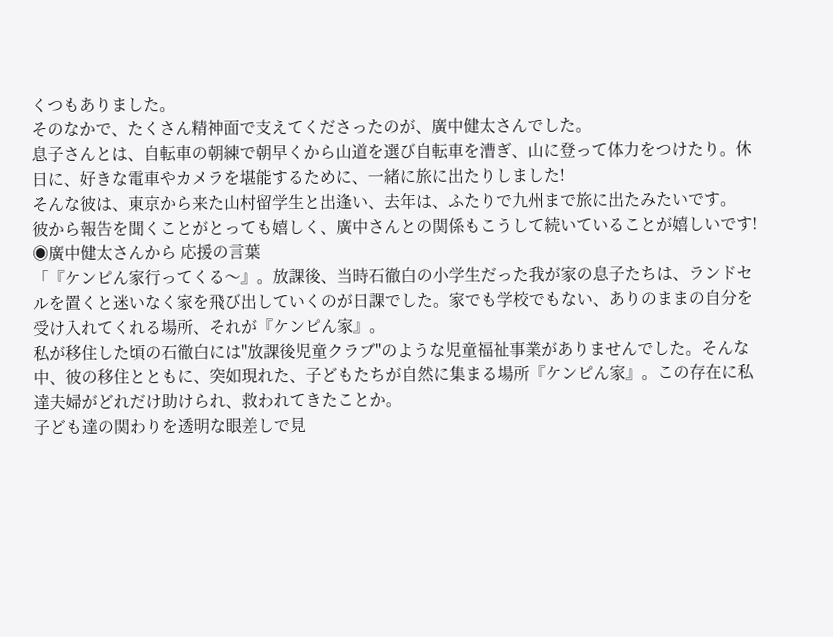くつもありました。
そのなかで、たくさん精神面で支えてくださったのが、廣中健太さんでした。
息子さんとは、自転車の朝練で朝早くから山道を選び自転車を漕ぎ、山に登って体力をつけたり。休日に、好きな電車やカメラを堪能するために、一緒に旅に出たりしました!
そんな彼は、東京から来た山村留学生と出逢い、去年は、ふたりで九州まで旅に出たみたいです。
彼から報告を聞くことがとっても嬉しく、廣中さんとの関係もこうして続いていることが嬉しいです!
◉廣中健太さんから 応援の言葉
「『ケンピん家行ってくる〜』。放課後、当時石徹白の小学生だった我が家の息子たちは、ランドセルを置くと迷いなく家を飛び出していくのが日課でした。家でも学校でもない、ありのままの自分を受け入れてくれる場所、それが『ケンピん家』。
私が移住した頃の石徹白には"放課後児童クラブ"のような児童福祉事業がありませんでした。そんな中、彼の移住とともに、突如現れた、子どもたちが自然に集まる場所『ケンピん家』。この存在に私達夫婦がどれだけ助けられ、救われてきたことか。
子ども達の関わりを透明な眼差しで見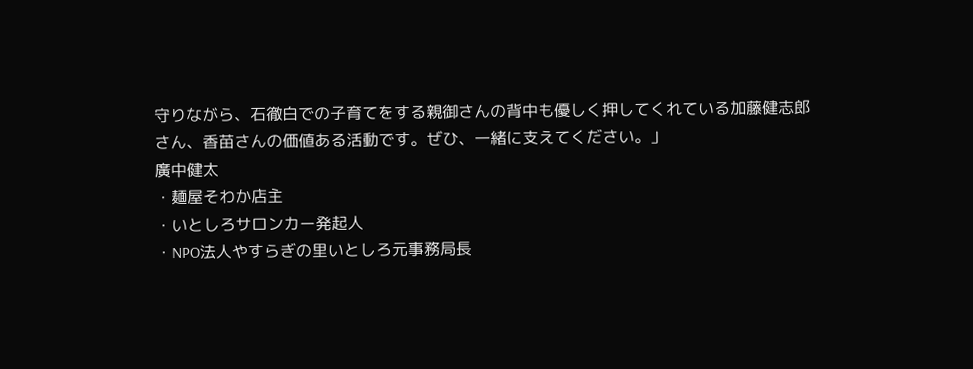守りながら、石徹白での子育てをする親御さんの背中も優しく押してくれている加藤健志郎さん、香苗さんの価値ある活動です。ぜひ、一緒に支えてください。」
廣中健太
・麺屋そわか店主
・いとしろサロンカー発起人
・NPO法人やすらぎの里いとしろ元事務局長